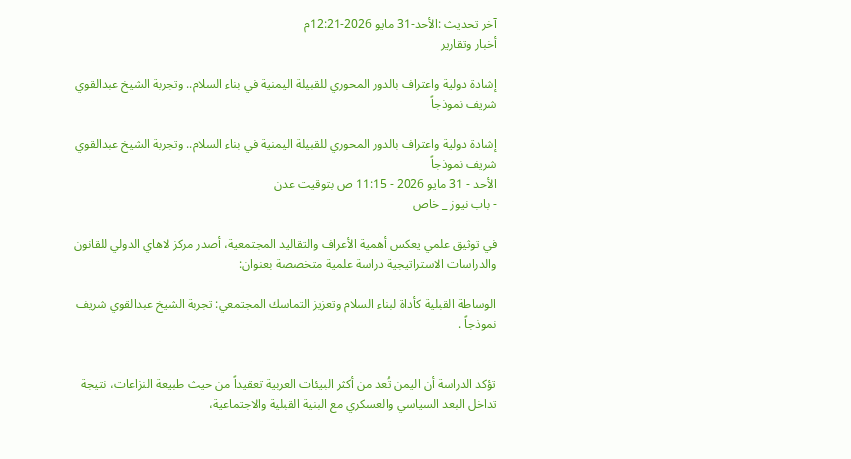آخر تحديث :الأحد-31 مايو 2026-12:21م
أخبار وتقارير

إشادة دولية واعتراف بالدور المحوري للقبيلة اليمنية في بناء السلام.. وتجربة الشيخ عبدالقوي شريف نموذجاً

إشادة دولية واعتراف بالدور المحوري للقبيلة اليمنية في بناء السلام.. وتجربة الشيخ عبدالقوي شريف نموذجاً
الأحد - 31 مايو 2026 - 11:15 ص بتوقيت عدن
- باب نيوز _ خاص

في توثيق علمي يعكس أهمية الأعراف والتقاليد المجتمعية، أصدر مركز لاهاي الدولي للقانون والدراسات الاستراتيجية دراسة علمية متخصصة بعنوان:

الوساطة القبلية كأداة لبناء السلام وتعزيز التماسك المجتمعي: تجربة الشيخ عبدالقوي شريف نموذجاً .


تؤكد الدراسة أن اليمن تُعد من أكثر البيئات العربية تعقيداً من حيث طبيعة النزاعات، نتيجة تداخل البعد السياسي والعسكري مع البنية القبلية والاجتماعية،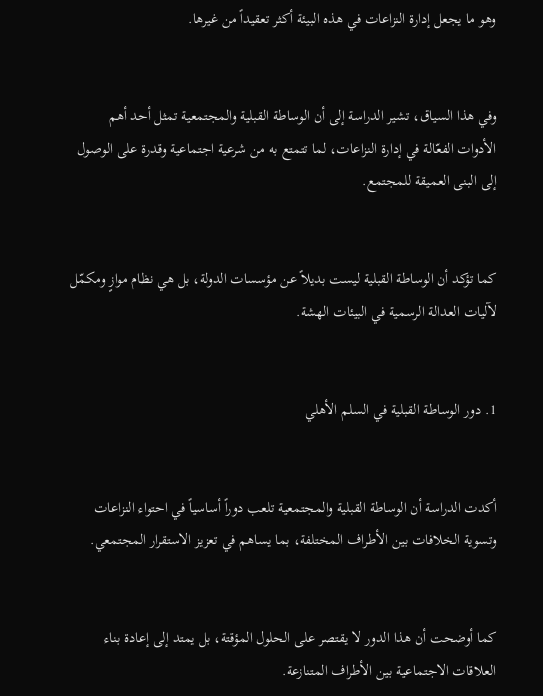وهو ما يجعل إدارة النزاعات في هذه البيئة أكثر تعقيداً من غيرها.


وفي هذا السياق، تشير الدراسة إلى أن الوساطة القبلية والمجتمعية تمثل أحد أهم الأدوات الفعّالة في إدارة النزاعات، لما تتمتع به من شرعية اجتماعية وقدرة على الوصول إلى البنى العميقة للمجتمع.


كما تؤكد أن الوساطة القبلية ليست بديلاً عن مؤسسات الدولة، بل هي نظام موازٍ ومكمّل لآليات العدالة الرسمية في البيئات الهشة.


1. دور الوساطة القبلية في السلم الأهلي


أكدت الدراسة أن الوساطة القبلية والمجتمعية تلعب دوراً أساسياً في احتواء النزاعات وتسوية الخلافات بين الأطراف المختلفة، بما يساهم في تعزيز الاستقرار المجتمعي.


كما أوضحت أن هذا الدور لا يقتصر على الحلول المؤقتة، بل يمتد إلى إعادة بناء العلاقات الاجتماعية بين الأطراف المتنازعة.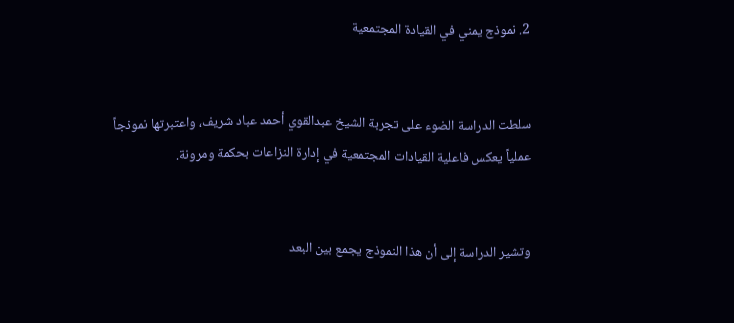2. نموذج يمني في القيادة المجتمعية


سلطت الدراسة الضوء على تجربة الشيخ عبدالقوي أحمد عباد شريف، واعتبرتها نموذجاً عملياً يعكس فاعلية القيادات المجتمعية في إدارة النزاعات بحكمة ومرونة.


وتشير الدراسة إلى أن هذا النموذج يجمع بين البعد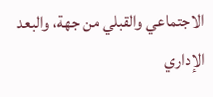الاجتماعي والقبلي من جهة، والبعد الإداري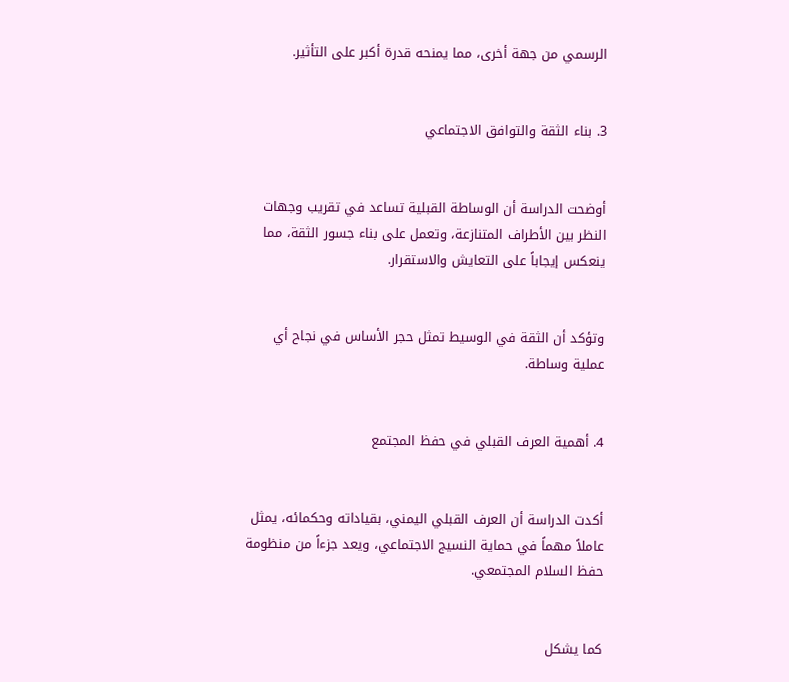الرسمي من جهة أخرى، مما يمنحه قدرة أكبر على التأثير.


3. بناء الثقة والتوافق الاجتماعي


أوضحت الدراسة أن الوساطة القبلية تساعد في تقريب وجهات النظر بين الأطراف المتنازعة، وتعمل على بناء جسور الثقة، مما ينعكس إيجاباً على التعايش والاستقرار.


وتؤكد أن الثقة في الوسيط تمثل حجر الأساس في نجاح أي عملية وساطة.


4. أهمية العرف القبلي في حفظ المجتمع


أكدت الدراسة أن العرف القبلي اليمني، بقياداته وحكمائه، يمثل عاملاً مهماً في حماية النسيج الاجتماعي، ويعد جزءاً من منظومة حفظ السلام المجتمعي.


كما يشكل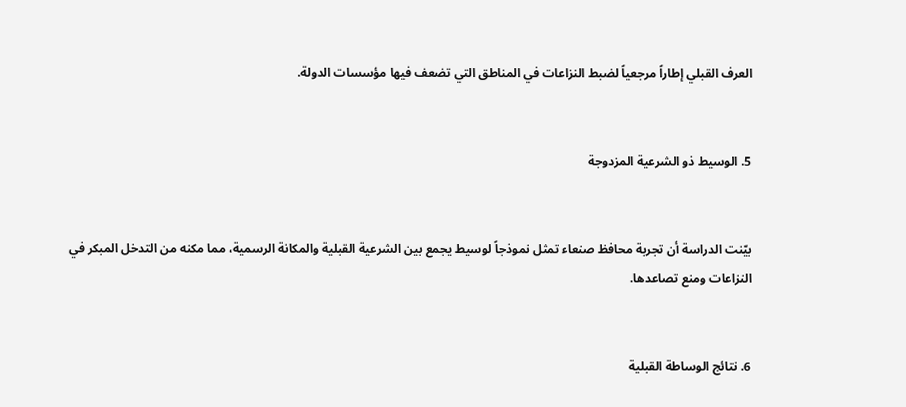العرف القبلي إطاراً مرجعياً لضبط النزاعات في المناطق التي تضعف فيها مؤسسات الدولة.


5. الوسيط ذو الشرعية المزدوجة


بيّنت الدراسة أن تجربة محافظ صنعاء تمثل نموذجاً لوسيط يجمع بين الشرعية القبلية والمكانة الرسمية، مما مكنه من التدخل المبكر في النزاعات ومنع تصاعدها.


6. نتائج الوساطة القبلية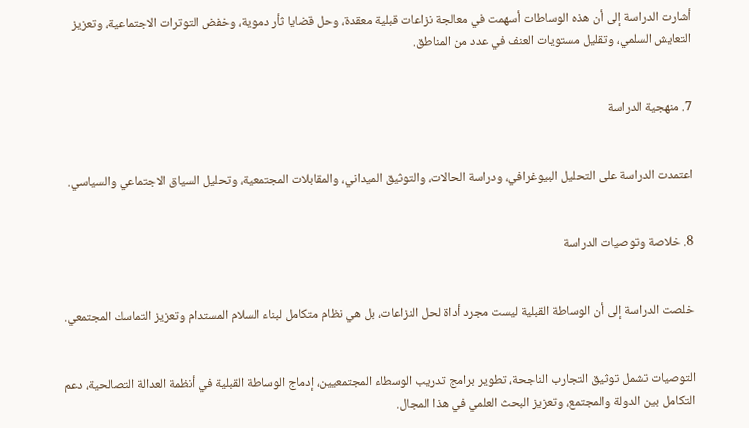أشارت الدراسة إلى أن هذه الوساطات أسهمت في معالجة نزاعات قبلية معقدة، وحل قضايا ثأر دموية، وخفض التوترات الاجتماعية، وتعزيز التعايش السلمي، وتقليل مستويات العنف في عدد من المناطق.


7. منهجية الدراسة


اعتمدت الدراسة على التحليل البيوغرافي، ودراسة الحالات، والتوثيق الميداني، والمقابلات المجتمعية، وتحليل السياق الاجتماعي والسياسي.


8. خلاصة وتوصيات الدراسة


خلصت الدراسة إلى أن الوساطة القبلية ليست مجرد أداة لحل النزاعات، بل هي نظام متكامل لبناء السلام المستدام وتعزيز التماسك المجتمعي.


التوصيات تشمل توثيق التجارب الناجحة، تطوير برامج تدريب الوسطاء المجتمعيين، إدماج الوساطة القبلية في أنظمة العدالة التصالحية، دعم التكامل بين الدولة والمجتمع، وتعزيز البحث العلمي في هذا المجال.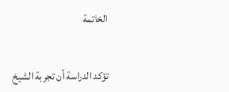الخاتمة


تؤكد الدراسة أن تجربة الشيخ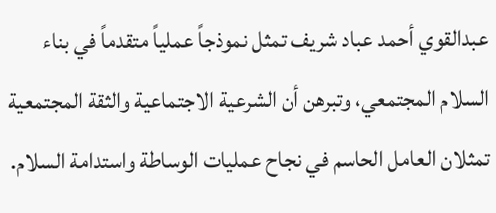عبدالقوي أحمد عباد شريف تمثل نموذجاً عملياً متقدماً في بناء السلام المجتمعي، وتبرهن أن الشرعية الاجتماعية والثقة المجتمعية تمثلان العامل الحاسم في نجاح عمليات الوساطة واستدامة السلام.